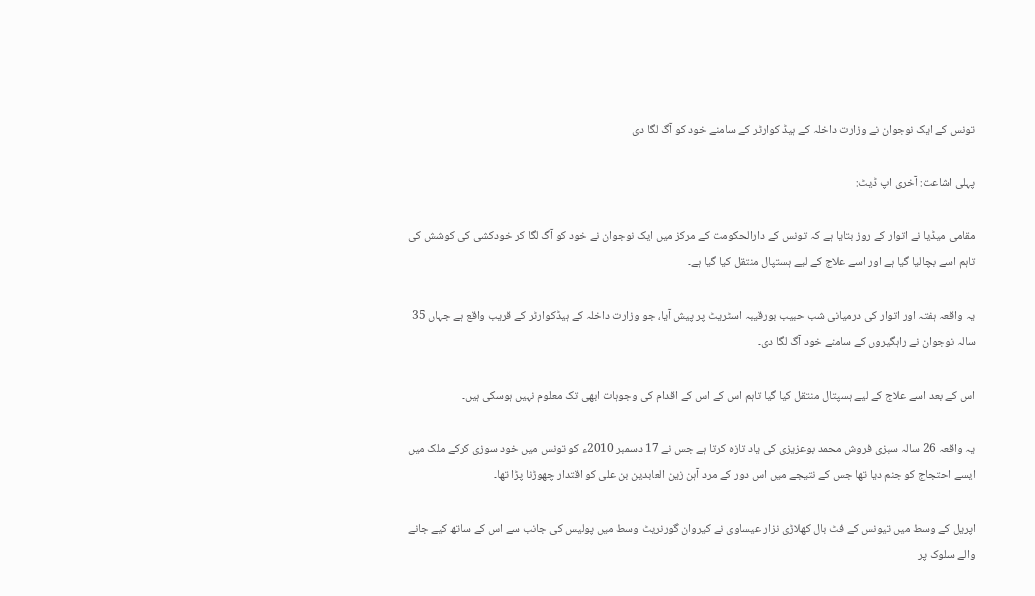تونس کے ایک نوجوان نے وزارت داخلہ کے ہیڈ کوارٹر کے سامنے خود کو آگ لگا دی

پہلی اشاعت: آخری اپ ڈیٹ:

مقامی میڈیا نے اتوار کے روز بتایا ہے کہ تونس کے دارالحکومت کے مرکز میں ایک نوجوان نے خود کو آگ لگا کر خودکشی کی کوشش کی تاہم اسے بچالیا گیا ہے اور اسے علاج کے لیے ہستپال منتقل کیا گیا ہے۔

یہ واقعہ ہفتہ اور اتوار کی درمیانی شب حبیب بورقیبہ اسٹریٹ پر پیش آیا، جو وزارت داخلہ کے ہیڈکوارٹر کے قریب واقع ہے جہاں 35 سالہ نوجوان نے راہگیروں کے سامنے خود آگ لگا دی۔

اس کے بعد اسے علاج کے لیے ہسپتال منتقل کیا گیا تاہم اس کے اس کے اقدام کی وجوہات ابھی تک معلوم نہیں ہوسکی ہیں۔

یہ واقعہ 26 سالہ سبزی فروش محمد بوعزیزی کی یاد تازہ کرتا ہے جس نے 17 دسمبر 2010ء کو تونس میں خود سوزی کرکے ملک میں ایسے احتجاج کو جنم دیا تھا جس کے نتیجے میں اس دور کے مرد آہن زین العابدین بن علی کو اقتدار چھوڑنا پڑا تھا۔

اپریل کے وسط میں تیونس کے فٹ بال کھلاڑی نزار عیساوی نے کیروان گورنریٹ وسط میں پولیس کی جانب سے اس کے ساتھ کیے جانے والے سلوک پر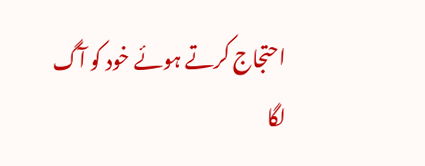احتجاج کرتے ہوئے خود کو آگ لگا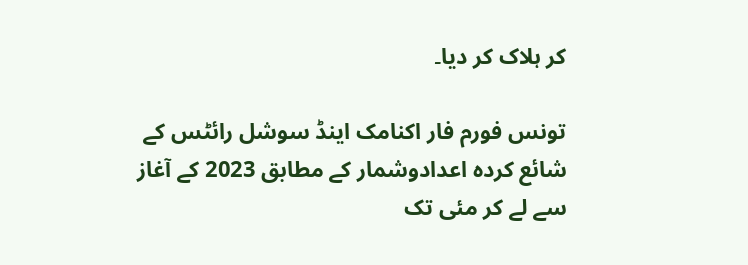کر ہلاک کر دیا۔

تونس فورم فار اکنامک اینڈ سوشل رائٹس کے شائع کردہ اعدادوشمار کے مطابق 2023 کے آغاز سے لے کر مئی تک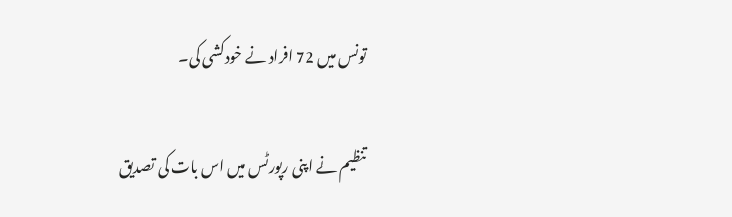تونس میں 72 افراد نے خودکشی کی۔

تنظیم نے اپنی رپورٹس میں اس بات کی تصدیق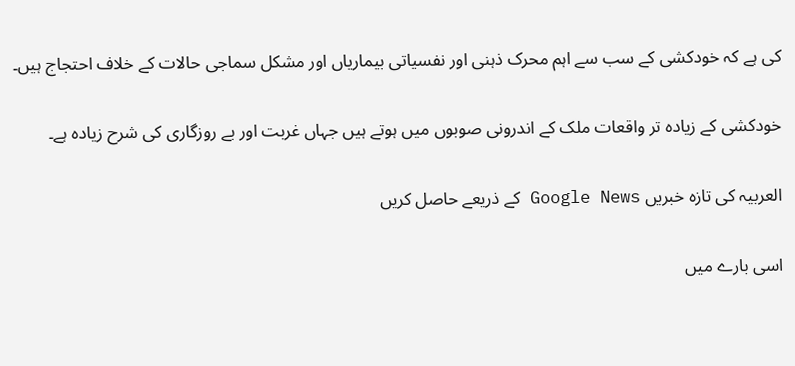کی ہے کہ خودکشی کے سب سے اہم محرک ذہنی اور نفسیاتی بیماریاں اور مشکل سماجی حالات کے خلاف احتجاج ہیں۔

خودکشی کے زیادہ تر واقعات ملک کے اندرونی صوبوں میں ہوتے ہیں جہاں غربت اور بے روزگاری کی شرح زیادہ ہے۔

العربیہ کی تازہ خبریں Google News کے ذریعے حاصل کریں

اسی بارے میں